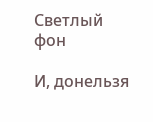Светлый фон

И, донельзя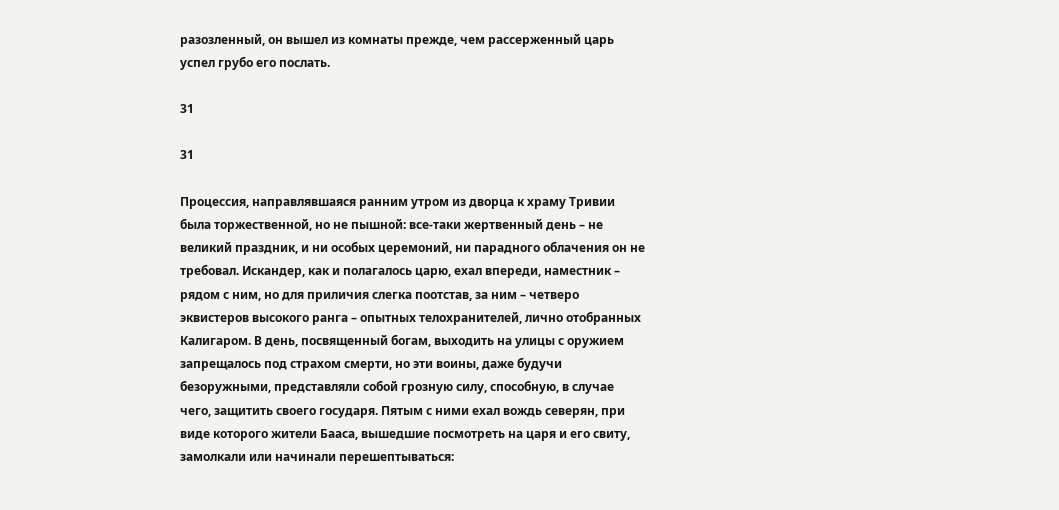разозленный, он вышел из комнаты прежде, чем рассерженный царь успел грубо его послать.

31

31

Процессия, направлявшаяся ранним утром из дворца к храму Тривии была торжественной, но не пышной: все-таки жертвенный день – не великий праздник, и ни особых церемоний, ни парадного облачения он не требовал. Искандер, как и полагалось царю, ехал впереди, наместник – рядом с ним, но для приличия слегка поотстав, за ним – четверо эквистеров высокого ранга – опытных телохранителей, лично отобранных Калигаром. В день, посвященный богам, выходить на улицы с оружием запрещалось под страхом смерти, но эти воины, даже будучи безоружными, представляли собой грозную силу, способную, в случае чего, защитить своего государя. Пятым с ними ехал вождь северян, при виде которого жители Бааса, вышедшие посмотреть на царя и его свиту, замолкали или начинали перешептываться: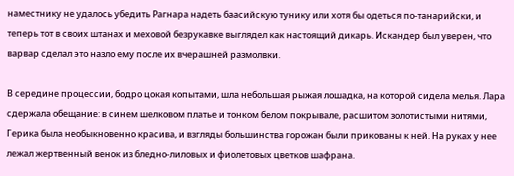наместнику не удалось убедить Рагнара надеть баасийскую тунику или хотя бы одеться по-танарийски, и теперь тот в своих штанах и меховой безрукавке выглядел как настоящий дикарь. Искандер был уверен, что варвар сделал это назло ему после их вчерашней размолвки.

В середине процессии, бодро цокая копытами, шла небольшая рыжая лошадка, на которой сидела мелья. Лара сдержала обещание: в синем шелковом платье и тонком белом покрывале, расшитом золотистыми нитями, Герика была необыкновенно красива, и взгляды большинства горожан были прикованы к ней. На руках у нее лежал жертвенный венок из бледно-лиловых и фиолетовых цветков шафрана.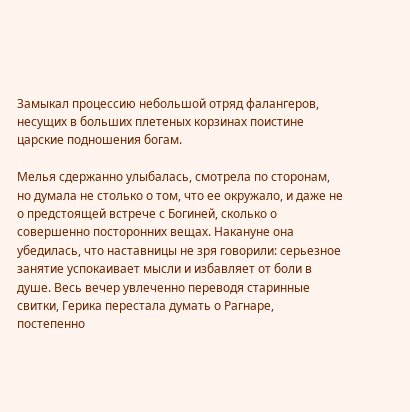Замыкал процессию небольшой отряд фалангеров, несущих в больших плетеных корзинах поистине царские подношения богам.

Мелья сдержанно улыбалась, смотрела по сторонам, но думала не столько о том, что ее окружало, и даже не о предстоящей встрече с Богиней, сколько о совершенно посторонних вещах. Накануне она убедилась, что наставницы не зря говорили: серьезное занятие успокаивает мысли и избавляет от боли в душе. Весь вечер увлеченно переводя старинные свитки, Герика перестала думать о Рагнаре, постепенно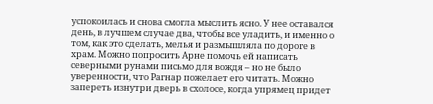успокоилась и снова смогла мыслить ясно. У нее оставался день, в лучшем случае два, чтобы все уладить, и именно о том, как это сделать, мелья и размышляла по дороге в храм. Можно попросить Арне помочь ей написать северными рунами письмо для вождя – но не было уверенности, что Рагнар пожелает его читать. Можно запереть изнутри дверь в схолосе, когда упрямец придет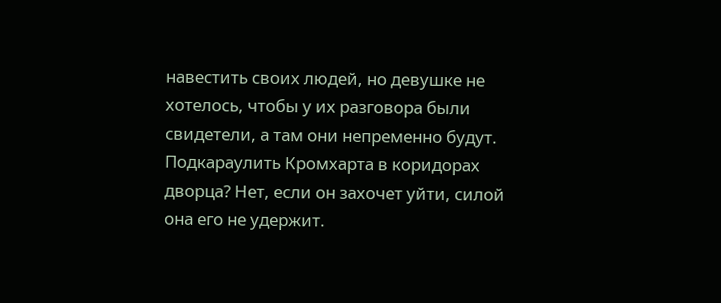навестить своих людей, но девушке не хотелось, чтобы у их разговора были свидетели, а там они непременно будут. Подкараулить Кромхарта в коридорах дворца? Нет, если он захочет уйти, силой она его не удержит.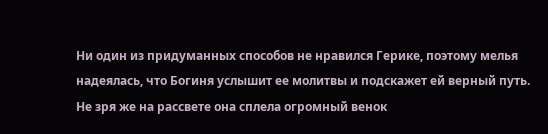Ни один из придуманных способов не нравился Герике, поэтому мелья надеялась, что Богиня услышит ее молитвы и подскажет ей верный путь. Не зря же на рассвете она сплела огромный венок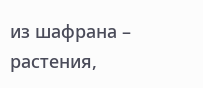из шафрана – растения,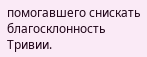помогавшего снискать благосклонность Тривии.